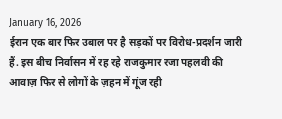January 16, 2026
ईरान एक बार फिर उबाल पर है सड़कों पर विरोध-प्रदर्शन जारी हैं. इस बीच निर्वासन में रह रहे राजकुमार रजा पहलवी की आवाज़ फिर से लोगों के ज़हन में गूंज रही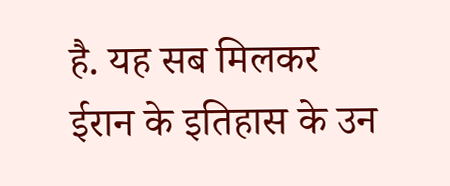है. यह सब मिलकर ईरान के इतिहास के उन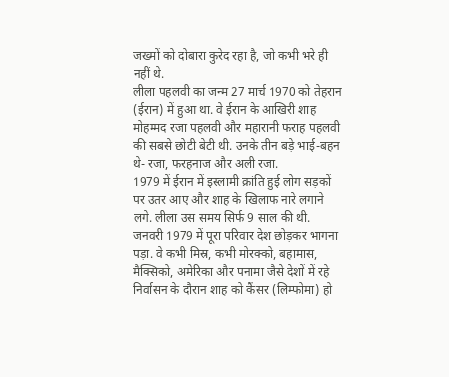जख्मों को दोबारा कुरेद रहा है, जो कभी भरे ही नहीं थे.
लीला पहलवी का जन्म 27 मार्च 1970 को तेहरान (ईरान) में हुआ था. वे ईरान के आखिरी शाह मोहम्मद रजा पहलवी और महारानी फराह पहलवी की सबसे छोटी बेटी थी. उनके तीन बड़े भाई-बहन थे- रजा, फरहनाज और अली रजा.
1979 में ईरान में इस्लामी क्रांति हुई लोग सड़कों पर उतर आए और शाह के खिलाफ नारे लगाने लगे. लीला उस समय सिर्फ 9 साल की थी. जनवरी 1979 में पूरा परिवार देश छोड़कर भागना पड़ा. वे कभी मिस्र, कभी मोरक्को, बहामास, मैक्सिको, अमेरिका और पनामा जैसे देशों में रहे
निर्वासन के दौरान शाह को कैंसर (लिम्फोमा) हो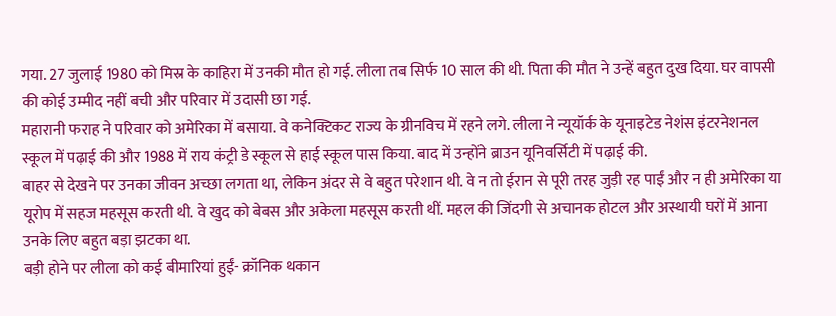गया. 27 जुलाई 1980 को मिस्र के काहिरा में उनकी मौत हो गई. लीला तब सिर्फ 10 साल की थी. पिता की मौत ने उन्हें बहुत दुख दिया. घर वापसी की कोई उम्मीद नहीं बची और परिवार में उदासी छा गई.
महारानी फराह ने परिवार को अमेरिका में बसाया. वे कनेक्टिकट राज्य के ग्रीनविच में रहने लगे. लीला ने न्यूयॉर्क के यूनाइटेड नेशंस इंटरनेशनल स्कूल में पढ़ाई की और 1988 में राय कंट्री डे स्कूल से हाई स्कूल पास किया. बाद में उन्होंने ब्राउन यूनिवर्सिटी में पढ़ाई की.
बाहर से देखने पर उनका जीवन अच्छा लगता था, लेकिन अंदर से वे बहुत परेशान थी. वे न तो ईरान से पूरी तरह जुड़ी रह पाईं और न ही अमेरिका या यूरोप में सहज महसूस करती थी. वे खुद को बेबस और अकेला महसूस करती थीं. महल की जिंदगी से अचानक होटल और अस्थायी घरों में आना उनके लिए बहुत बड़ा झटका था.
बड़ी होने पर लीला को कई बीमारियां हुईं- क्रॉनिक थकान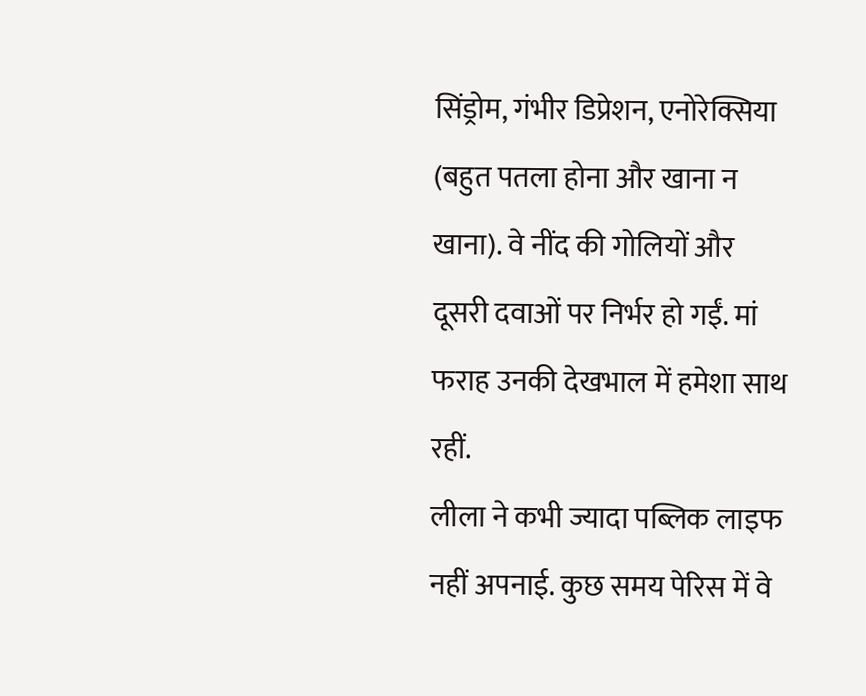सिंड्रोम, गंभीर डिप्रेशन, एनोरेक्सिया (बहुत पतला होना और खाना न खाना). वे नींद की गोलियों और दूसरी दवाओं पर निर्भर हो गईं. मां फराह उनकी देखभाल में हमेशा साथ रहीं.
लीला ने कभी ज्यादा पब्लिक लाइफ नहीं अपनाई. कुछ समय पेरिस में वे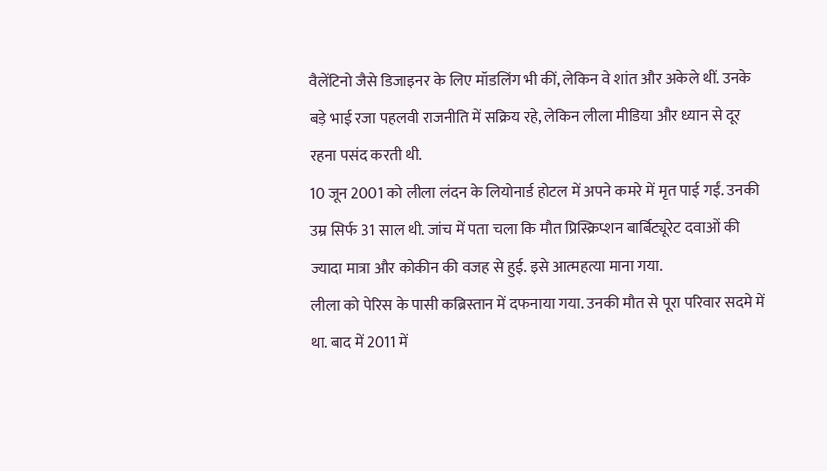वैलेंटिनो जैसे डिजाइनर के लिए मॉडलिंग भी कीं, लेकिन वे शांत और अकेले थीं. उनके बड़े भाई रजा पहलवी राजनीति में सक्रिय रहे, लेकिन लीला मीडिया और ध्यान से दूर रहना पसंद करती थी.
10 जून 2001 को लीला लंदन के लियोनार्ड होटल में अपने कमरे में मृत पाई गईं. उनकी उम्र सिर्फ 31 साल थी. जांच में पता चला कि मौत प्रिस्क्रिप्शन बार्बिट्यूरेट दवाओं की ज्यादा मात्रा और कोकीन की वजह से हुई. इसे आत्महत्या माना गया.
लीला को पेरिस के पासी कब्रिस्तान में दफनाया गया. उनकी मौत से पूरा परिवार सदमे में था. बाद में 2011 में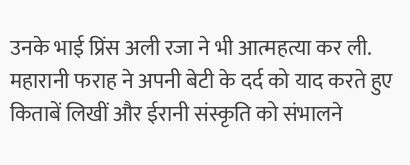उनके भाई प्रिंस अली रजा ने भी आत्महत्या कर ली. महारानी फराह ने अपनी बेटी के दर्द को याद करते हुए किताबें लिखीं और ईरानी संस्कृति को संभालने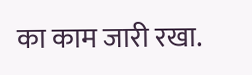का काम जारी रखा.